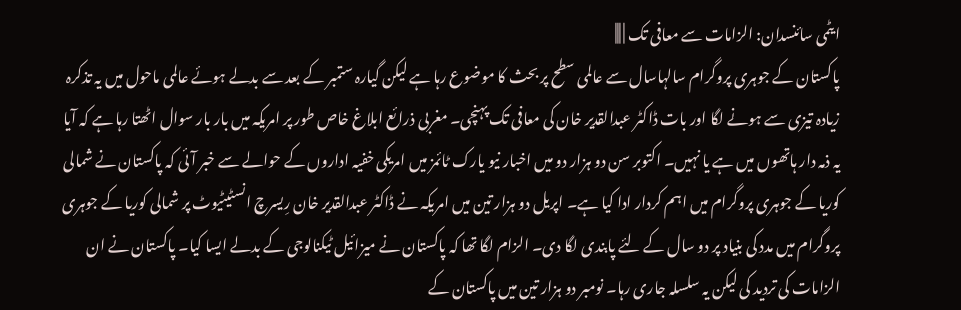ایٹمی سائنسدان: الزامات سے معافی تک | |||
پاکستان کے جوہری پروگرام سالہاسال سے عالمی سطح پر بحث کا موضوع رہا ہے لیکن گیارہ ستمبر کے بعد سے بدلے ہوئے عالمی ماحول میں یہ تذکرہ زیادہ تیزی سے ہونے لگا اور بات ڈاکٹر عبدالقدیر خان کی معافی تک پہنچی۔ مغربی ذرائع ابلاغ خاص طور پر امریکہ میں بار بار سوال اٹھتا رہا ہے کہ آیا یہ ذمہ دار ہاتھوں میں ہے یا نہیں۔ اکتوبر سن دو ہزار دو میں اخبار نیو یارک ٹائمز میں امریکی خفیہ اداروں کے حوالے سے خبر آئی کہ پاکستان نے شمالی کوریا کے جوہری پروگرام میں اہم کردار ادا کیا ہے۔ اپریل دو ہزار تین میں امریکہ نے ڈاکٹر عبدالقدیر خان رِیسرچ انسٹیٹیوٹ پر شمالی کوریا کے جوہری پروگرام میں مدد کی بنیاد پر دو سال کے لئے پابندی لگا دی۔ الزام لگا تھا کہ پاکستان نے میزائیل ٹیکنالوجی کے بدلے ایسا کیا۔ پاکستان نے ان الزامات کی تردید کی لیکن یہ سلسلہ جاری رہا۔ نومبر دو ہزار تین میں پاکستان کے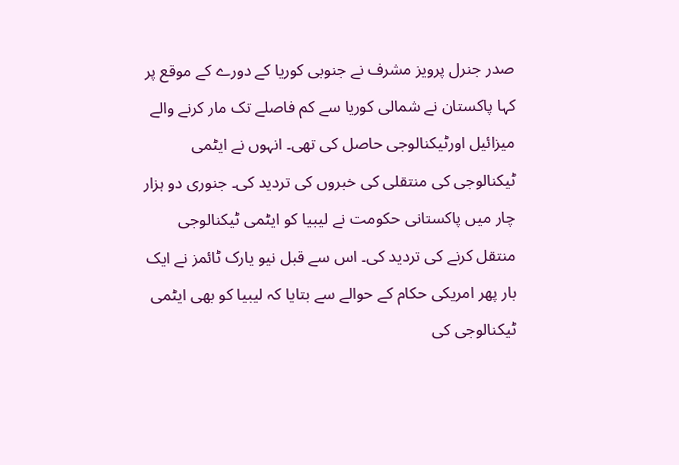صدر جنرل پرویز مشرف نے جنوبی کوریا کے دورے کے موقع پر کہا پاکستان نے شمالی کوریا سے کم فاصلے تک مار کرنے والے میزائیل اورٹیکنالوجی حاصل کی تھی۔ انہوں نے ایٹمی ٹیکنالوجی کی منتقلی کی خبروں کی تردید کی۔ جنوری دو ہزار چار میں پاکستانی حکومت نے لیبیا کو ایٹمی ٹیکنالوجی منتقل کرنے کی تردید کی۔ اس سے قبل نیو یارک ٹائمز نے ایک بار پھر امریکی حکام کے حوالے سے بتایا کہ لیبیا کو بھی ایٹمی ٹیکنالوجی کی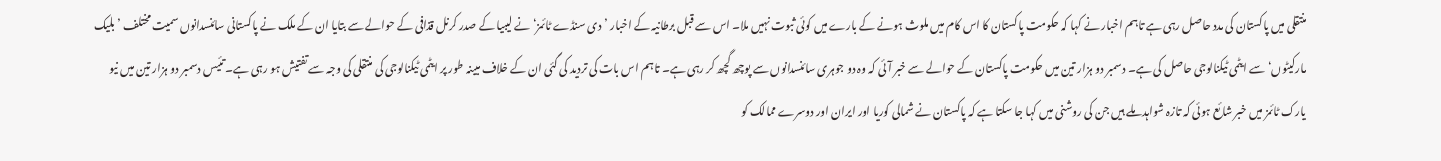منتقلی میں پاکستان کی مدد حاصل رہی ہے تاہم اخبار نے کہا کہ حکومت پاکستان کا اس کام میں ملوث ہونے کے بارے میں کوئی ثبوت نہیں ملا۔ اس سے قبل برطانیہ کے اخبار ’دی سنڈے ٹائمز‘ نے لیبیا کے صدر کرنل قذافی کے حوالے سے بتایا ان کے ملک نے پاکستانی سائنسدانوں سمیت مختلف ’بلیک مارکیٹوں‘ سے ایٹمی ٹیکنالوجی حاصل کی ہے۔ دسمبر دو ہزار تین میں حکومت پاکستان کے حوالے سے خبر آئی کہ وہ دو جوہری سائنسدانوں سے پوچھ گچھ کر رہی ہے۔ تاہم اس بات کی تردید کی گئی ان کے خلاف مبینہ طور پر ایٹمی ٹیکنالوجی کی منتقلی کی وجہ سے تفتیش ہو رہی ہے۔ تئیس دسمبر دو ہزار تین میں نیو یارک ٹائمز میں خبر شائع ہوئی کہ تازہ شواہد ملے ہیں جن کی روشنی میں کہا جا سکتا ہے کہ پاکستان نے شمالی کوریا اور ایران اور دوسرے ممالک کو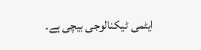ایٹمی ٹیکنالوجی بیچی ہے۔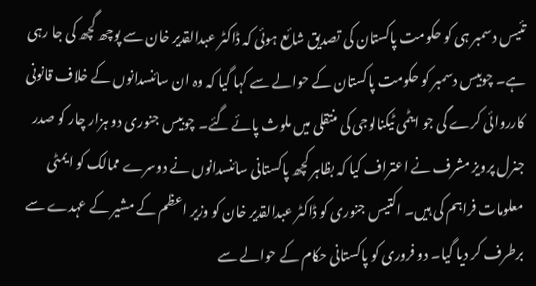تئیس دسمبر ہی کو حکومت پاکستان کی تصدیق شائع ہوئی کہ ڈاکٹر عبدالقدیر خان سے پوچھ گچھ کی جا رہی ہے۔ چوبیس دسمبر کو حکومت پاکستان کے حوالے سے کہا گیا کہ وہ ان سائنسدانوں کے خلاف قانونی کارروائی کرے گی جو ایٹمی ٹیکنالوجی کی منتقلی میں ملوث پائے گئے۔ چوبیس جنوری دو ہزار چار کو صدر جنرل پرویز مشرف نے اعتراف کیا کہ بظاہر کچھ پاکستانی سائنسدانوں نے دوسرے ممالک کو ایمٹی معلومات فراہم کی ہیں۔ اکتیس جنوری کو ڈاکٹر عبدالقدیر خان کو وزیر اعظم کے مشیر کے عہدے سے برطرف کر دیا گیا۔ دو فروری کو پاکستانی حکام کے حوالے سے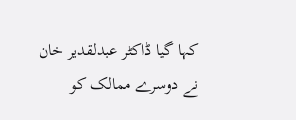کہا گیا ڈاکٹر عبدلقدیر خان نے دوسرے ممالک کو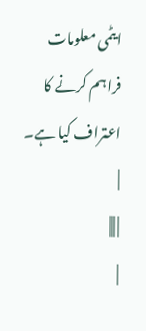ایٹمی معلومات فراہم کرنے کا اعتراف کیا ہے۔ |
| |||
|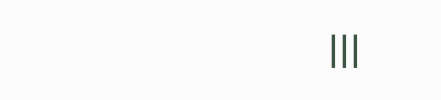|||